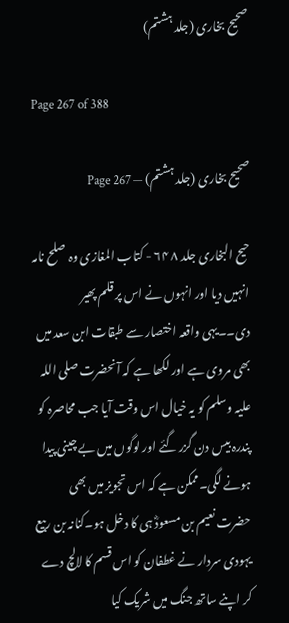صحیح بخاری (جلد ہشتم)

Page 267 of 388

صحیح بخاری (جلد ہشتم) — Page 267

حيح البخاری جلد ۸ ۶۴ - کتاب المغازی وہ صلح نامہ انہیں دیا اور انہوں نے اس پر قلم پھیر دی۔۔یہی واقعہ اختصار سے طبقات ابن سعد میں بھی مروی ہے اور لکھا ہے کہ آنحضرت صلی اللہ علیہ وسلم کو یہ خیال اس وقت آیا جب محاصرہ کو پندرہ بیس دن گزر گئے اور لوگوں میں بے چینی پیدا ہونے لگی۔ممکن ہے کہ اس تجویز میں بھی حضرت نعیم بن مسعودؓ ہی کا دخل ہو۔کنانہ بن ربیع یہودی سردار نے غطفان کو اس قسم کا لالچ دے کر اپنے ساتھ جنگ میں شریک کیا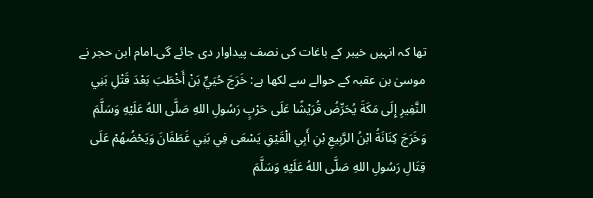تھا کہ انہیں خیبر کے باغات کی نصف پیداوار دی جائے گی۔امام ابن حجر نے موسیٰ بن عقبہ کے حوالے سے لکھا ہے: خَرَجَ حُيَيٍّ بَنْ أَخْطَبَ بَعْدَ قَتْلِ بَنِي النَّفِيرِ إِلَى مَكَةَ يُحَرِّضُ قُرَيْشًا عَلَى حَرْبٍ رَسُولِ اللهِ صَلَّى اللهُ عَلَيْهِ وَسَلَّمَ وَخَرَجَ كِنَانَةُ ابْنُ الرَّبِيعِ بْنِ أَبِي الْقَيْقِ يَسْعَى فِي بَنِي غَطَفَانَ وَيَحْضُهُمْ عَلَى قِتَالِ رَسُولِ اللهِ صَلَّى اللهُ عَلَيْهِ وَسَلَّمَ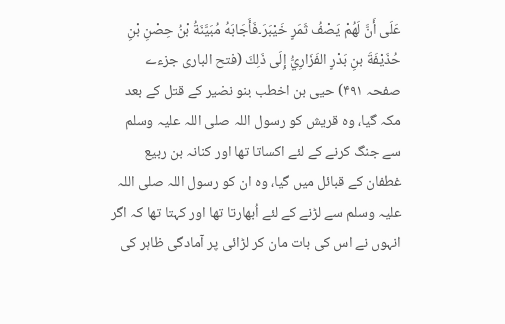عَلَى أَنَّ لَهُمْ يَصْفُ ثَمَرٍ خَيْبَرَ۔فَأَجَابَهُ مُبَيَّنَةُ بْنُ حِصْنِ بْنِ حُذَيْفَةَ بنِ بَدْرٍ الفَزَارِيُّ إِلَى ذَلِكَ (فتح الباری جزءے صفحہ ۴۹۱) حیی بن اخطب بنو نضیر کے قتل کے بعد مکہ گیا، وہ قریش کو رسول اللہ صلی اللہ علیہ وسلم سے جنگ کرنے کے لئے اکساتا تھا اور کنانہ بن ربیع غطفان کے قبائل میں گیا، وہ ان کو رسول اللہ صلی اللہ علیہ وسلم سے لڑنے کے لئے اُبھارتا تھا اور کہتا تھا کہ اگر انہوں نے اس کی بات مان کر لڑائی پر آمادگی ظاہر کی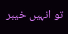تو انہیں خیبر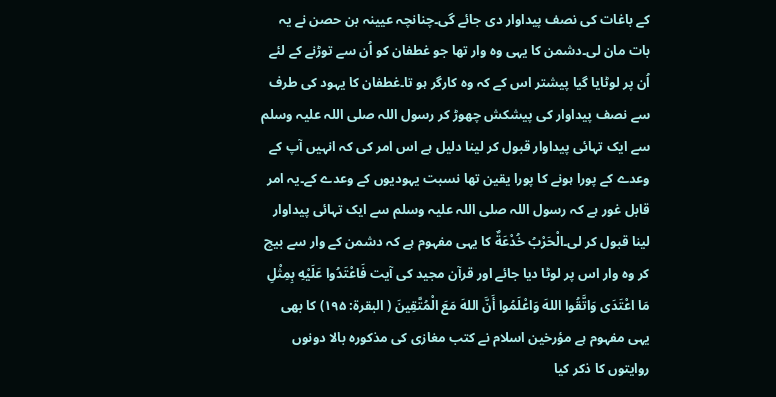کے باغات کی نصف پیداوار دی جائے گی۔چنانچہ عیینہ بن حصن نے یہ بات مان لی۔دشمن کا یہی وہ وار تھا جو غطفان کو اُن سے توڑنے کے لئے اُن پر لوٹایا گیا پیشتر اس کے کہ وہ کارگر ہو تا۔غطفان کا یہود کی طرف سے نصف پیداوار کی پیشکش چھوڑ کر رسول اللہ صلی اللہ علیہ وسلم سے ایک تہائی پیداوار قبول کر لینا دلیل ہے اس امر کی کہ انہیں آپ کے وعدے کے پورا ہونے کا پورا یقین تھا نسبت یہودیوں کے وعدے کے۔یہ امر قابل غور ہے کہ رسول اللہ صلی اللہ علیہ وسلم سے ایک تہائی پیداوار لینا قبول کر لی۔الْحَرْبُ خُدْعَةٌ کا یہی مفہوم ہے کہ دشمن کے وار سے بیچ کر وہ وار اس پر لوٹا دیا جائے اور قرآن مجید کی آیت فَاعْتَدُوا عَلَيْهِ بِمِثْلِ مَا اعْتَدَى وَاتَّقُوا اللهَ وَاعْلَمُوا أَنَّ اللهَ مَعَ الْمُتَّقِينَ ( البقرۃ: ۱۹۵) کا بھی یہی مفہوم ہے مؤرخین اسلام نے کتب مغازی کی مذکورہ بالا دونوں روایتوں کا ذکر کیا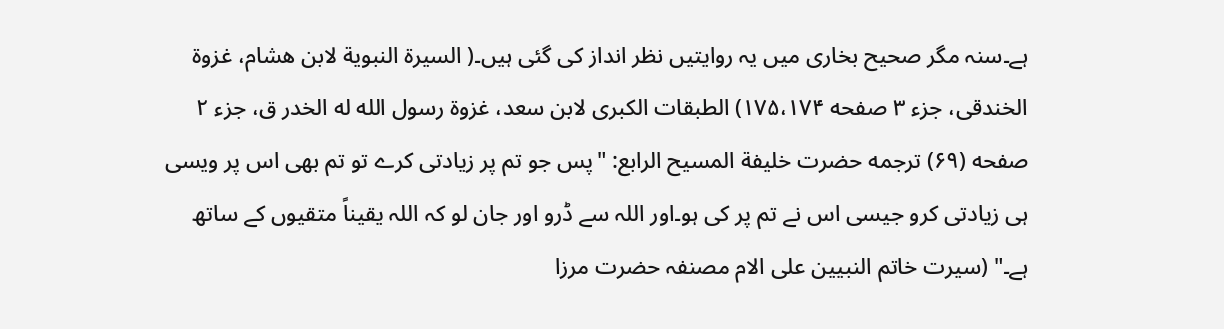ہے۔سنہ مگر صحیح بخاری میں یہ روایتیں نظر انداز کی گئی ہیں۔( السيرة النبوية لابن هشام، غزوة الخندقی، جزء ۳ صفحه ۱۷۵،۱۷۴) الطبقات الكبرى لابن سعد، غزوة رسول الله له الخدر ق، جزء ۲ صفحه (۶۹) ترجمه حضرت خلیفة المسیح الرابع: "پس جو تم پر زیادتی کرے تو تم بھی اس پر ویسی ہی زیادتی کرو جیسی اس نے تم پر کی ہو۔اور اللہ سے ڈرو اور جان لو کہ اللہ یقیناً متقیوں کے ساتھ ہے۔" (سیرت خاتم النبيين على الام مصنفہ حضرت مرزا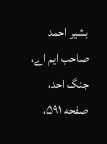بشیر احمد صاحب ایم اے، جنگ احد، صفحه ۵۹۱،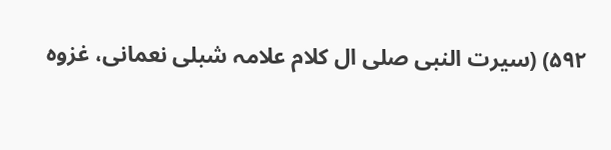۵۹۲) (سیرت النبی صلی ال کلام علامہ شبلی نعمانی، غزوہ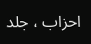احزاب ، جلد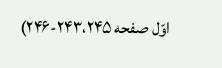اوّل صفحه ۲۴۳،۲۴۵-۲۴۶)